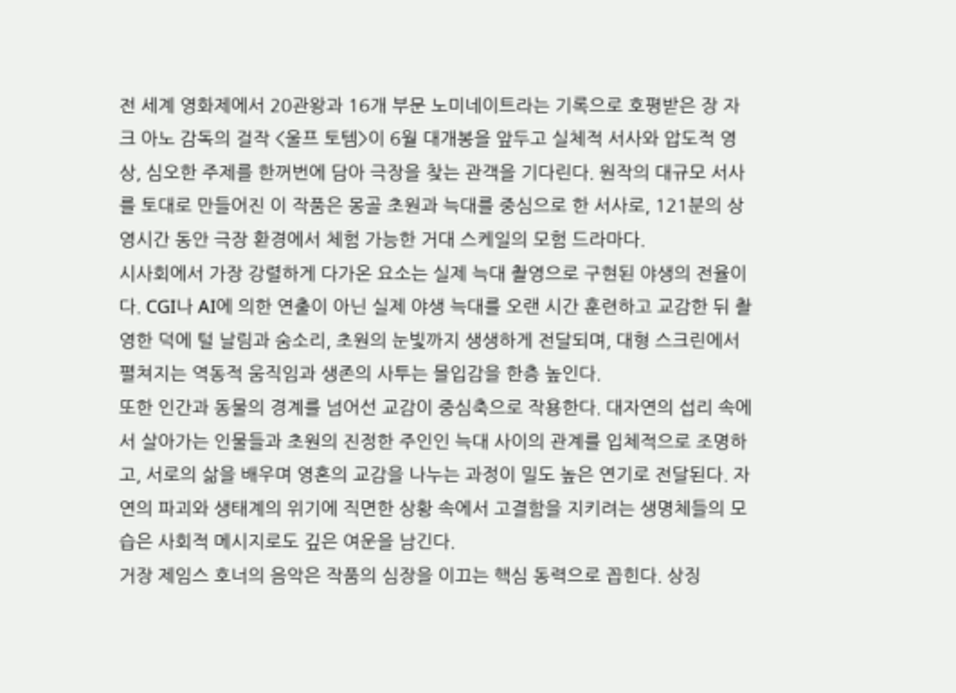전 세계 영화제에서 20관왕과 16개 부문 노미네이트라는 기록으로 호평받은 장 자크 아노 감독의 걸작 <울프 토템>이 6월 대개봉을 앞두고 실체적 서사와 압도적 영상, 심오한 주제를 한꺼번에 담아 극장을 찾는 관객을 기다린다. 원작의 대규모 서사를 토대로 만들어진 이 작품은 몽골 초원과 늑대를 중심으로 한 서사로, 121분의 상영시간 동안 극장 환경에서 체험 가능한 거대 스케일의 모험 드라마다.
시사회에서 가장 강렬하게 다가온 요소는 실제 늑대 촬영으로 구현된 야생의 전율이다. CGI나 AI에 의한 연출이 아닌 실제 야생 늑대를 오랜 시간 훈련하고 교감한 뒤 촬영한 덕에 털 날림과 숨소리, 초원의 눈빛까지 생생하게 전달되며, 대형 스크린에서 펼쳐지는 역동적 움직임과 생존의 사투는 몰입감을 한층 높인다.
또한 인간과 동물의 경계를 넘어선 교감이 중심축으로 작용한다. 대자연의 섭리 속에서 살아가는 인물들과 초원의 진정한 주인인 늑대 사이의 관계를 입체적으로 조명하고, 서로의 삶을 배우며 영혼의 교감을 나누는 과정이 밀도 높은 연기로 전달된다. 자연의 파괴와 생태계의 위기에 직면한 상황 속에서 고결함을 지키려는 생명체들의 모습은 사회적 메시지로도 깊은 여운을 남긴다.
거장 제임스 호너의 음악은 작품의 심장을 이끄는 핵심 동력으로 꼽힌다. 상징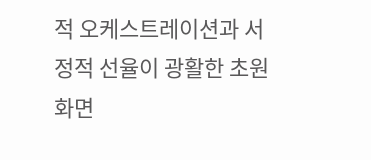적 오케스트레이션과 서정적 선율이 광활한 초원 화면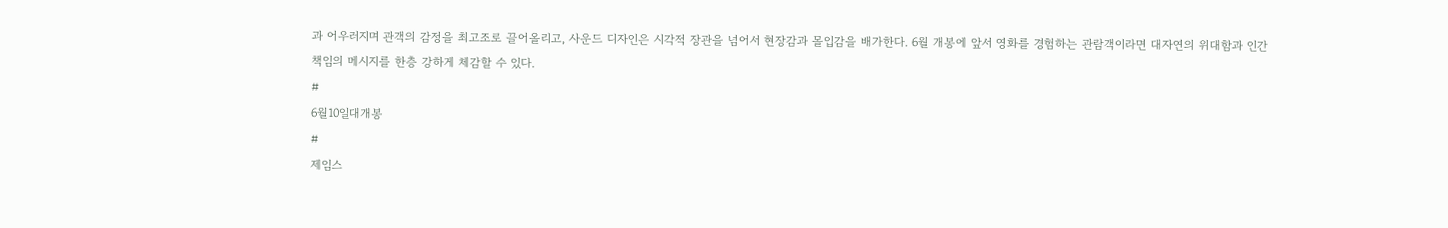과 어우러지며 관객의 감정을 최고조로 끌어올리고, 사운드 디자인은 시각적 장관을 넘어서 현장감과 몰입감을 배가한다. 6월 개봉에 앞서 영화를 경험하는 관람객이라면 대자연의 위대함과 인간 책임의 메시지를 한층 강하게 체감할 수 있다.
#
6월10일대개봉
#
제임스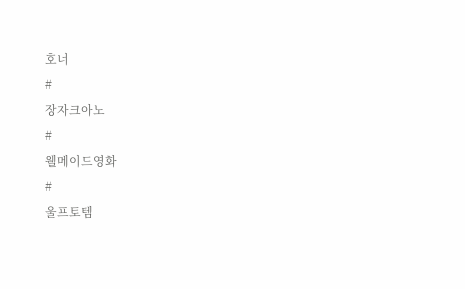호너
#
장자크아노
#
웰메이드영화
#
울프토템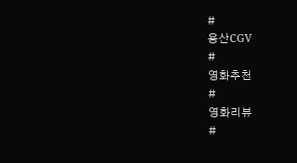#
용산CGV
#
영화추천
#
영화리뷰
#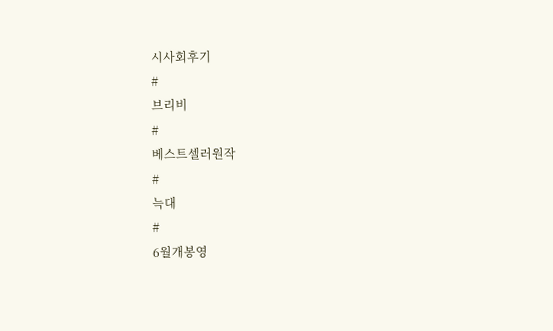시사회후기
#
브리비
#
베스트셀러원작
#
늑대
#
6월개봉영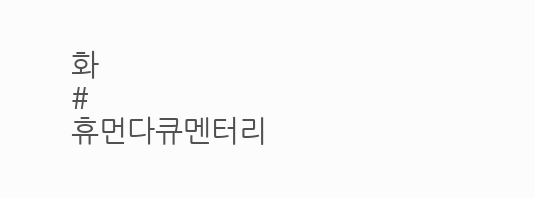화
#
휴먼다큐멘터리